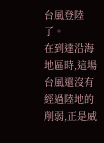台風登陸了。
在到達沿海地區時,這場台風還沒有經過陸地的削弱,正是威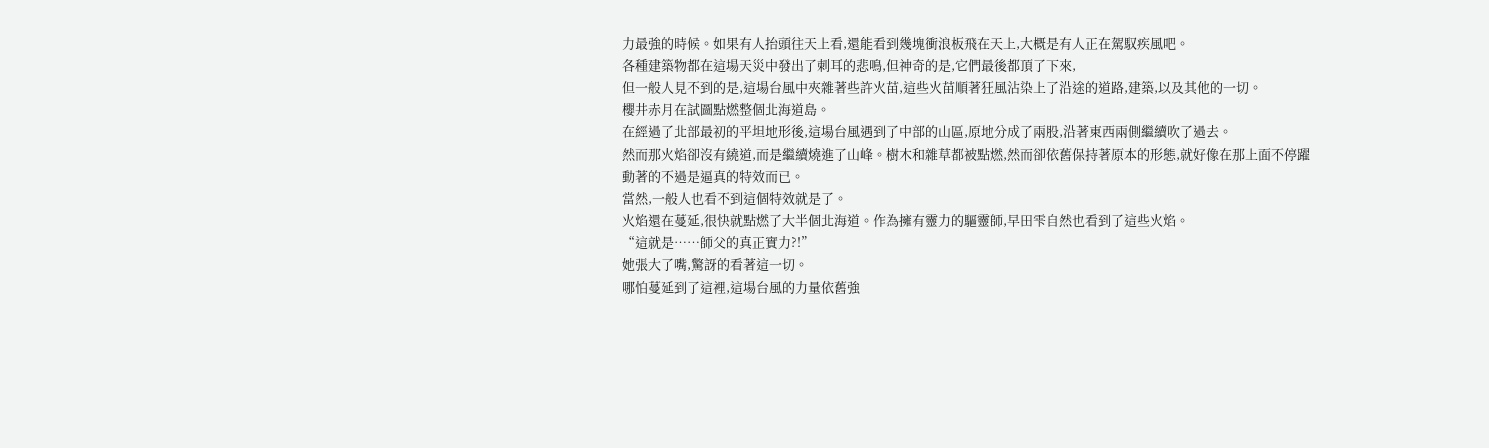力最強的時候。如果有人抬頭往天上看,還能看到幾塊衝浪板飛在天上,大概是有人正在駕馭疾風吧。
各種建築物都在這場天災中發出了刺耳的悲鳴,但神奇的是,它們最後都頂了下來,
但一般人見不到的是,這場台風中夾雜著些許火苗,這些火苗順著狂風沾染上了沿途的道路,建築,以及其他的一切。
櫻井赤月在試圖點燃整個北海道島。
在經過了北部最初的平坦地形後,這場台風遇到了中部的山區,原地分成了兩股,沿著東西兩側繼續吹了過去。
然而那火焰卻沒有繞道,而是繼續燒進了山峰。樹木和雜草都被點燃,然而卻依舊保持著原本的形態,就好像在那上面不停躍動著的不過是逼真的特效而已。
當然,一般人也看不到這個特效就是了。
火焰還在蔓延,很快就點燃了大半個北海道。作為擁有靈力的驅靈師,早田雫自然也看到了這些火焰。
“這就是……師父的真正實力?!”
她張大了嘴,驚訝的看著這一切。
哪怕蔓延到了這裡,這場台風的力量依舊強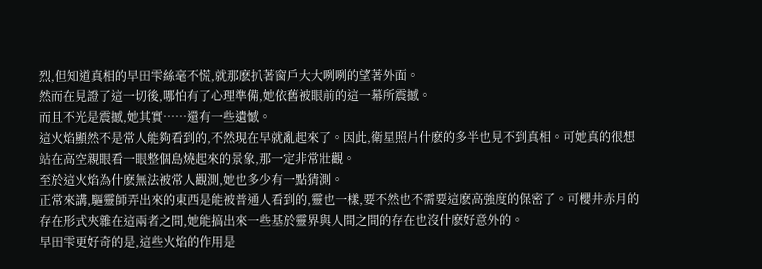烈,但知道真相的早田雫絲毫不慌,就那麽扒著窗戶大大咧咧的望著外面。
然而在見證了這一切後,哪怕有了心理準備,她依舊被眼前的這一幕所震撼。
而且不光是震撼,她其實……還有一些遺憾。
這火焰顯然不是常人能夠看到的,不然現在早就亂起來了。因此,衛星照片什麽的多半也見不到真相。可她真的很想站在高空親眼看一眼整個島燒起來的景象,那一定非常壯觀。
至於這火焰為什麽無法被常人觀測,她也多少有一點猜測。
正常來講,驅靈師弄出來的東西是能被普通人看到的,靈也一樣,要不然也不需要這麽高強度的保密了。可櫻井赤月的存在形式夾雜在這兩者之間,她能搞出來一些基於靈界與人間之間的存在也沒什麽好意外的。
早田雫更好奇的是,這些火焰的作用是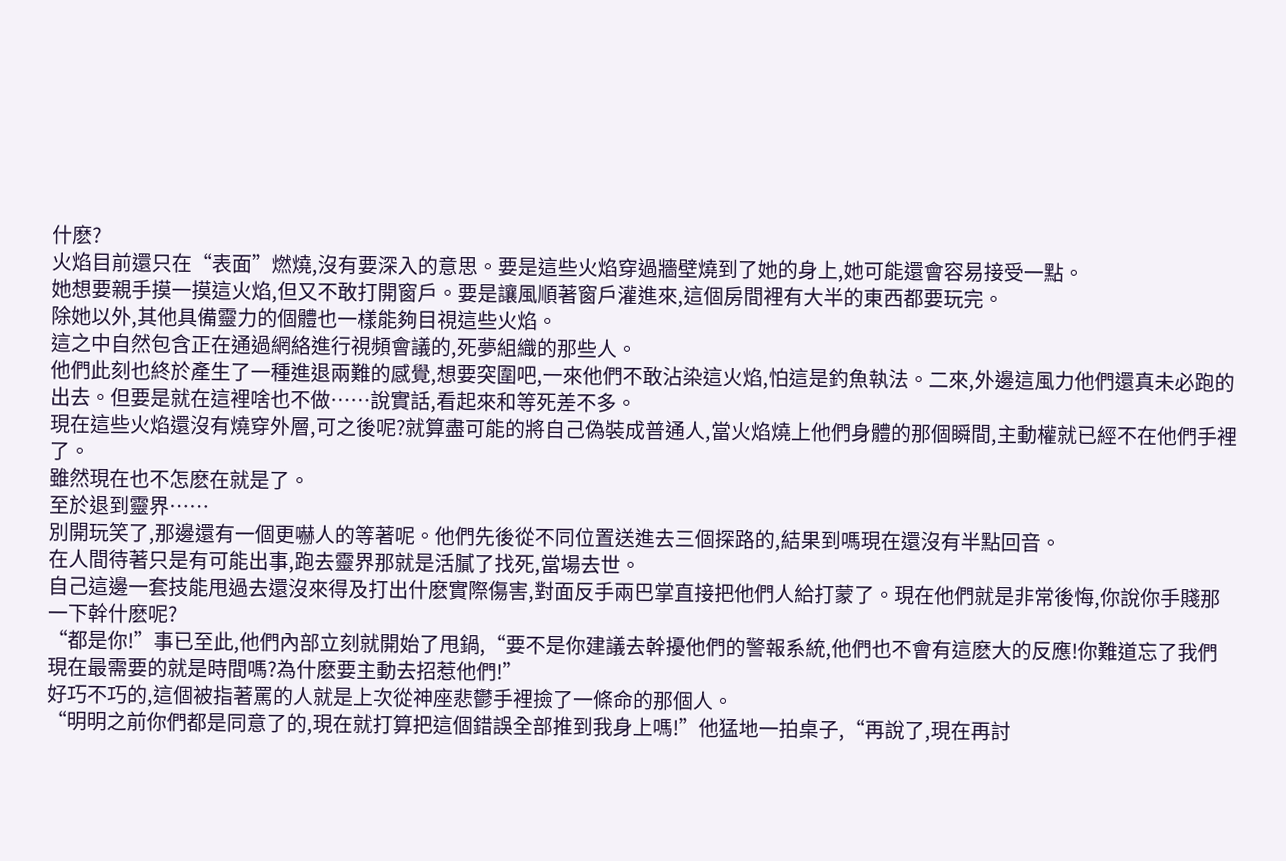什麽?
火焰目前還只在“表面”燃燒,沒有要深入的意思。要是這些火焰穿過牆壁燒到了她的身上,她可能還會容易接受一點。
她想要親手摸一摸這火焰,但又不敢打開窗戶。要是讓風順著窗戶灌進來,這個房間裡有大半的東西都要玩完。
除她以外,其他具備靈力的個體也一樣能夠目視這些火焰。
這之中自然包含正在通過網絡進行視頻會議的,死夢組織的那些人。
他們此刻也終於產生了一種進退兩難的感覺,想要突圍吧,一來他們不敢沾染這火焰,怕這是釣魚執法。二來,外邊這風力他們還真未必跑的出去。但要是就在這裡啥也不做……說實話,看起來和等死差不多。
現在這些火焰還沒有燒穿外層,可之後呢?就算盡可能的將自己偽裝成普通人,當火焰燒上他們身體的那個瞬間,主動權就已經不在他們手裡了。
雖然現在也不怎麽在就是了。
至於退到靈界……
別開玩笑了,那邊還有一個更嚇人的等著呢。他們先後從不同位置送進去三個探路的,結果到嗎現在還沒有半點回音。
在人間待著只是有可能出事,跑去靈界那就是活膩了找死,當場去世。
自己這邊一套技能甩過去還沒來得及打出什麽實際傷害,對面反手兩巴掌直接把他們人給打蒙了。現在他們就是非常後悔,你說你手賤那一下幹什麽呢?
“都是你!”事已至此,他們內部立刻就開始了甩鍋,“要不是你建議去幹擾他們的警報系統,他們也不會有這麽大的反應!你難道忘了我們現在最需要的就是時間嗎?為什麽要主動去招惹他們!”
好巧不巧的,這個被指著罵的人就是上次從神座悲鬱手裡撿了一條命的那個人。
“明明之前你們都是同意了的,現在就打算把這個錯誤全部推到我身上嗎!”他猛地一拍桌子,“再說了,現在再討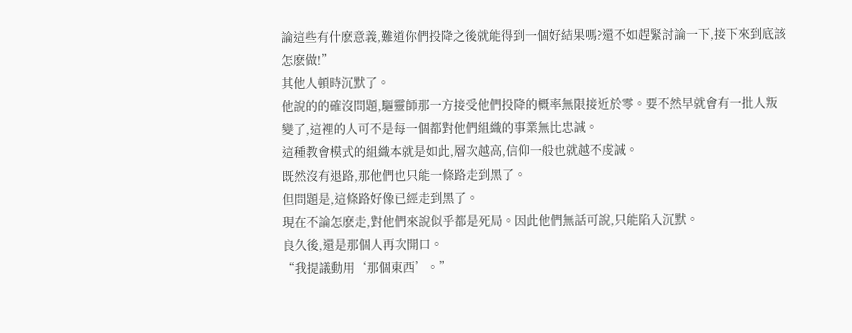論這些有什麽意義,難道你們投降之後就能得到一個好結果嗎?還不如趕緊討論一下,接下來到底該怎麽做!”
其他人頓時沉默了。
他說的的確沒問題,驅靈師那一方接受他們投降的概率無限接近於零。要不然早就會有一批人叛變了,這裡的人可不是每一個都對他們組織的事業無比忠誠。
這種教會模式的組織本就是如此,層次越高,信仰一般也就越不虔誠。
既然沒有退路,那他們也只能一條路走到黑了。
但問題是,這條路好像已經走到黑了。
現在不論怎麽走,對他們來說似乎都是死局。因此他們無話可說,只能陷入沉默。
良久後,還是那個人再次開口。
“我提議動用‘那個東西’。”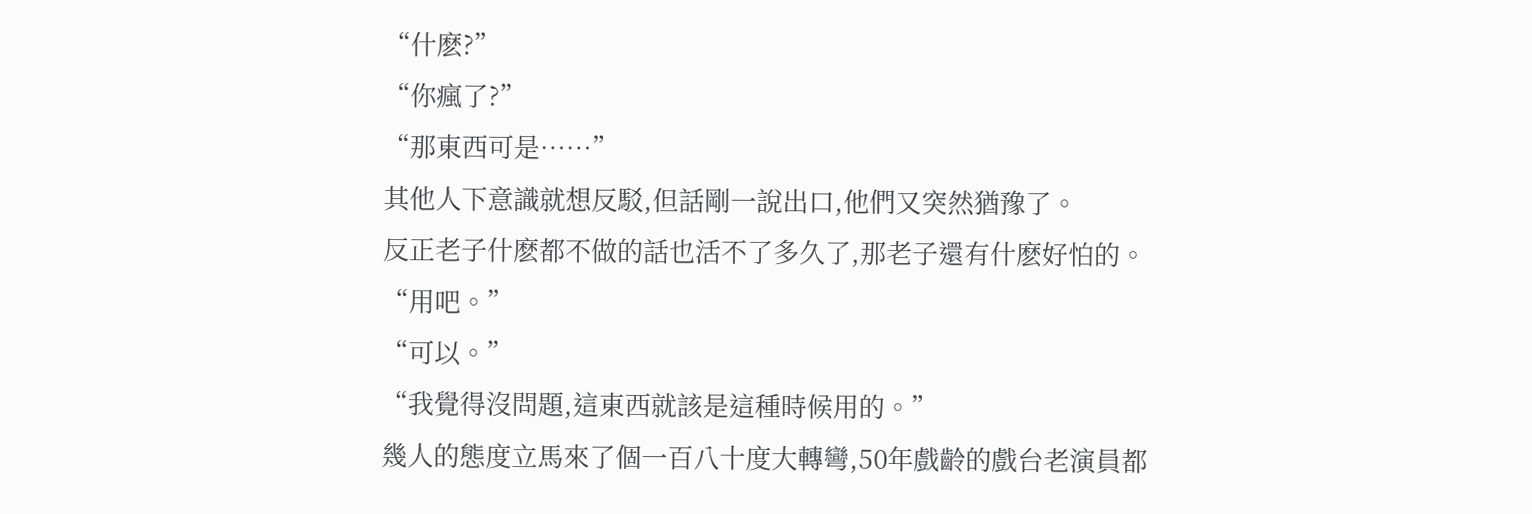“什麽?”
“你瘋了?”
“那東西可是……”
其他人下意識就想反駁,但話剛一說出口,他們又突然猶豫了。
反正老子什麽都不做的話也活不了多久了,那老子還有什麽好怕的。
“用吧。”
“可以。”
“我覺得沒問題,這東西就該是這種時候用的。”
幾人的態度立馬來了個一百八十度大轉彎,50年戲齡的戲台老演員都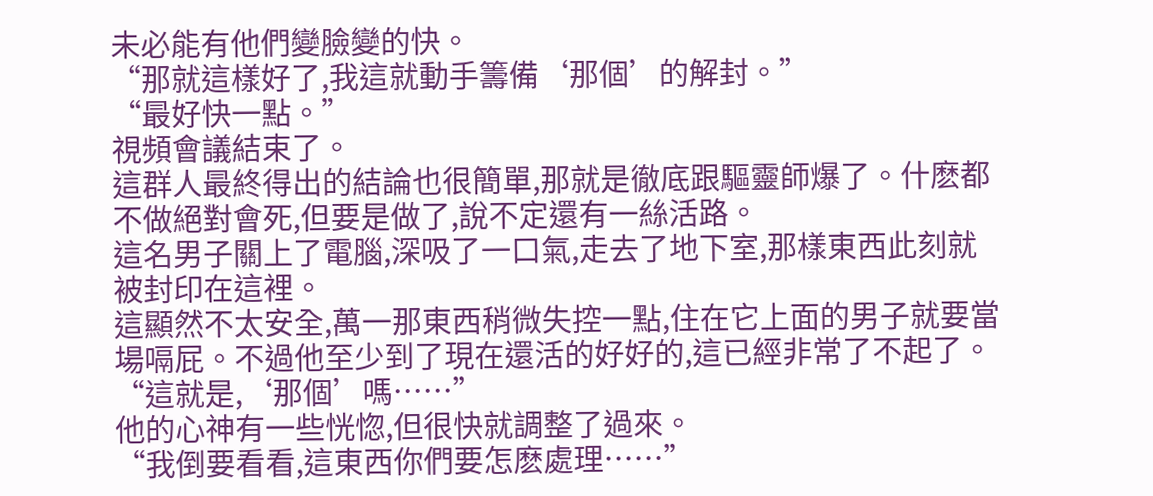未必能有他們變臉變的快。
“那就這樣好了,我這就動手籌備‘那個’的解封。”
“最好快一點。”
視頻會議結束了。
這群人最終得出的結論也很簡單,那就是徹底跟驅靈師爆了。什麽都不做絕對會死,但要是做了,說不定還有一絲活路。
這名男子關上了電腦,深吸了一口氣,走去了地下室,那樣東西此刻就被封印在這裡。
這顯然不太安全,萬一那東西稍微失控一點,住在它上面的男子就要當場嗝屁。不過他至少到了現在還活的好好的,這已經非常了不起了。
“這就是,‘那個’嗎……”
他的心神有一些恍惚,但很快就調整了過來。
“我倒要看看,這東西你們要怎麽處理……”